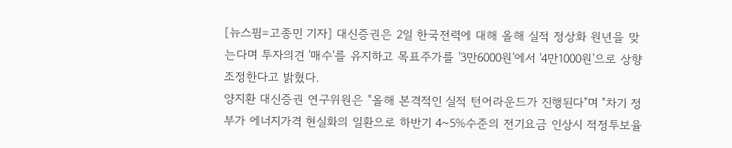[뉴스핌=고종민 기자] 대신증권은 2일 한국전력에 대해 올해 실적 정상화 원년을 맞는다며 투자의견 '매수'를 유지하고 목표주가를 '3만6000원'에서 '4만1000원'으로 상향조정한다고 밝혔다.
양지환 대신증권 연구위원은 "올해 본격적인 실적 턴어라운드가 진행된다"며 "차기 정부가 에너지가격 현실화의 일환으로 하반기 4~5%수준의 전기요금 인상시 적정투보율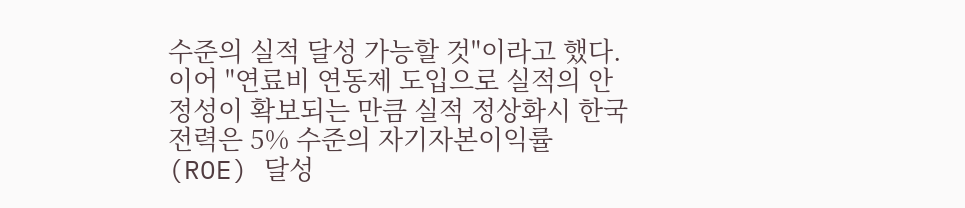수준의 실적 달성 가능할 것"이라고 했다.
이어 "연료비 연동제 도입으로 실적의 안정성이 확보되는 만큼 실적 정상화시 한국전력은 5% 수준의 자기자본이익률(ROE) 달성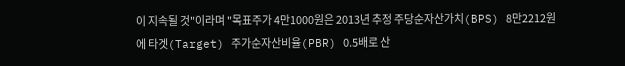이 지속될 것"이라며 "목표주가 4만1000원은 2013년 추정 주당순자산가치(BPS) 8만2212원에 타겟(Target) 주가순자산비율(PBR) 0.5배로 산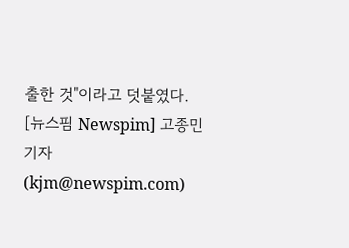출한 것"이라고 덧붙였다.
[뉴스핌 Newspim] 고종민 기자 (kjm@newspim.com)